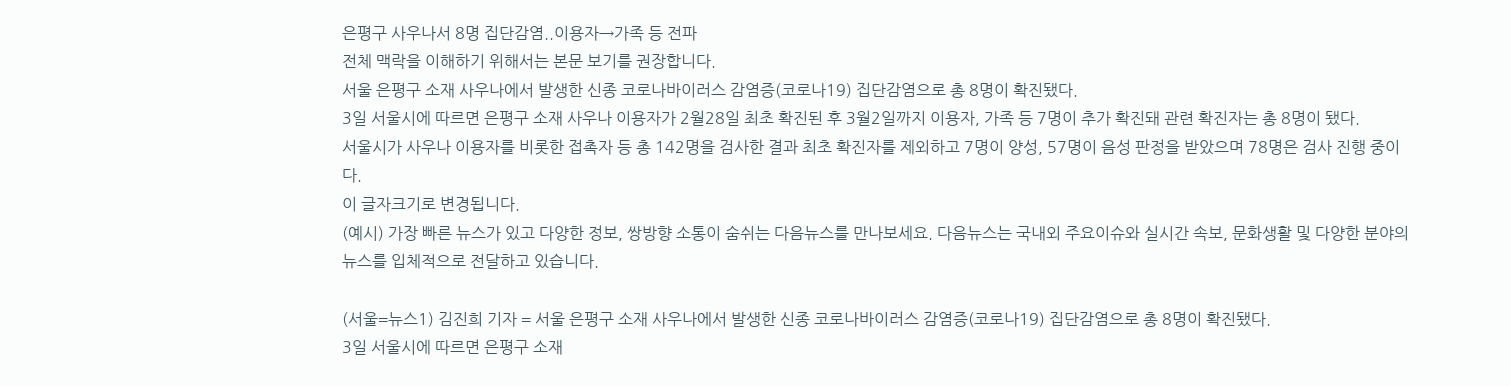은평구 사우나서 8명 집단감염..이용자→가족 등 전파
전체 맥락을 이해하기 위해서는 본문 보기를 권장합니다.
서울 은평구 소재 사우나에서 발생한 신종 코로나바이러스 감염증(코로나19) 집단감염으로 총 8명이 확진됐다.
3일 서울시에 따르면 은평구 소재 사우나 이용자가 2월28일 최초 확진된 후 3월2일까지 이용자, 가족 등 7명이 추가 확진돼 관련 확진자는 총 8명이 됐다.
서울시가 사우나 이용자를 비롯한 접촉자 등 총 142명을 검사한 결과 최초 확진자를 제외하고 7명이 양성, 57명이 음성 판정을 받았으며 78명은 검사 진행 중이다.
이 글자크기로 변경됩니다.
(예시) 가장 빠른 뉴스가 있고 다양한 정보, 쌍방향 소통이 숨쉬는 다음뉴스를 만나보세요. 다음뉴스는 국내외 주요이슈와 실시간 속보, 문화생활 및 다양한 분야의 뉴스를 입체적으로 전달하고 있습니다.

(서울=뉴스1) 김진희 기자 = 서울 은평구 소재 사우나에서 발생한 신종 코로나바이러스 감염증(코로나19) 집단감염으로 총 8명이 확진됐다.
3일 서울시에 따르면 은평구 소재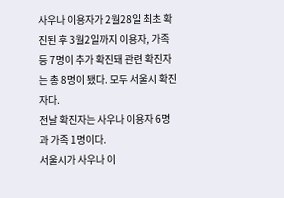사우나 이용자가 2월28일 최초 확진된 후 3월2일까지 이용자, 가족 등 7명이 추가 확진돼 관련 확진자는 총 8명이 됐다. 모두 서울시 확진자다.
전날 확진자는 사우나 이용자 6명과 가족 1명이다.
서울시가 사우나 이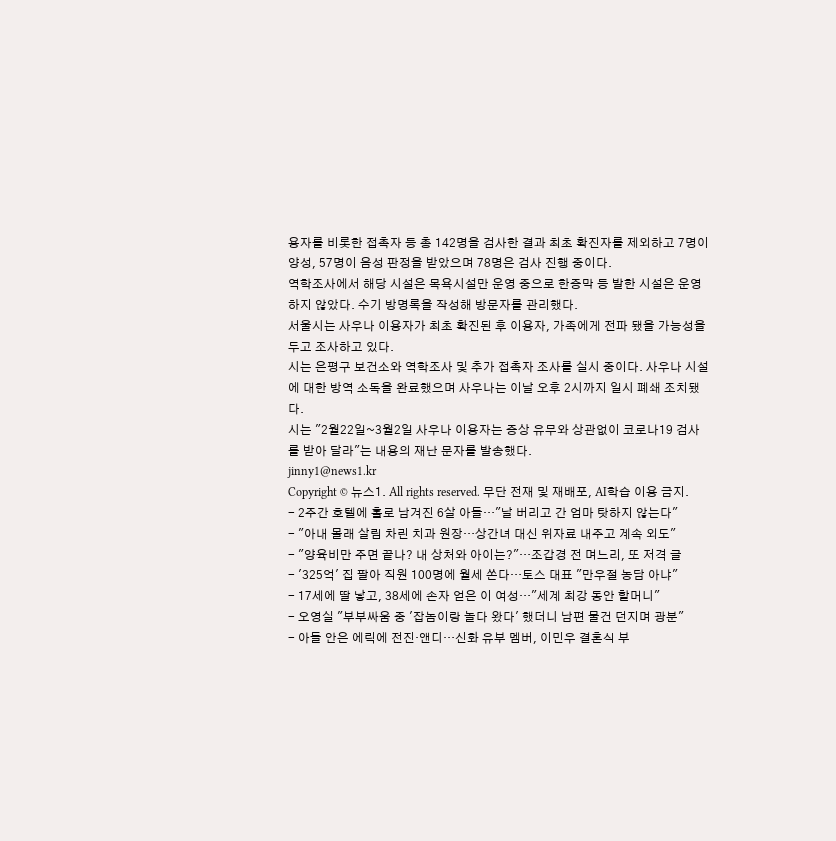용자를 비롯한 접촉자 등 총 142명을 검사한 결과 최초 확진자를 제외하고 7명이 양성, 57명이 음성 판정을 받았으며 78명은 검사 진행 중이다.
역학조사에서 해당 시설은 목욕시설만 운영 중으로 한증막 등 발한 시설은 운영하지 않았다. 수기 방명록을 작성해 방문자를 관리했다.
서울시는 사우나 이용자가 최초 확진된 후 이용자, 가족에게 전파 됐을 가능성을 두고 조사하고 있다.
시는 은평구 보건소와 역학조사 및 추가 접촉자 조사를 실시 중이다. 사우나 시설에 대한 방역 소독을 완료했으며 사우나는 이날 오후 2시까지 일시 폐쇄 조치됐다.
시는 "2월22일~3월2일 사우나 이용자는 증상 유무와 상관없이 코로나19 검사를 받아 달라"는 내용의 재난 문자를 발송했다.
jinny1@news1.kr
Copyright © 뉴스1. All rights reserved. 무단 전재 및 재배포, AI학습 이용 금지.
- 2주간 호텔에 홀로 남겨진 6살 아들…"날 버리고 간 엄마 탓하지 않는다"
- "아내 몰래 살림 차린 치과 원장…상간녀 대신 위자료 내주고 계속 외도"
- "양육비만 주면 끝나? 내 상처와 아이는?"…조갑경 전 며느리, 또 저격 글
- '325억' 집 팔아 직원 100명에 월세 쏜다…토스 대표 "만우절 농담 아냐"
- 17세에 딸 낳고, 38세에 손자 얻은 이 여성…"세계 최강 동안 할머니"
- 오영실 "부부싸움 중 '잡놈이랑 놀다 왔다' 했더니 남편 물건 던지며 광분"
- 아들 안은 에릭에 전진·앤디…신화 유부 멤버, 이민우 결혼식 부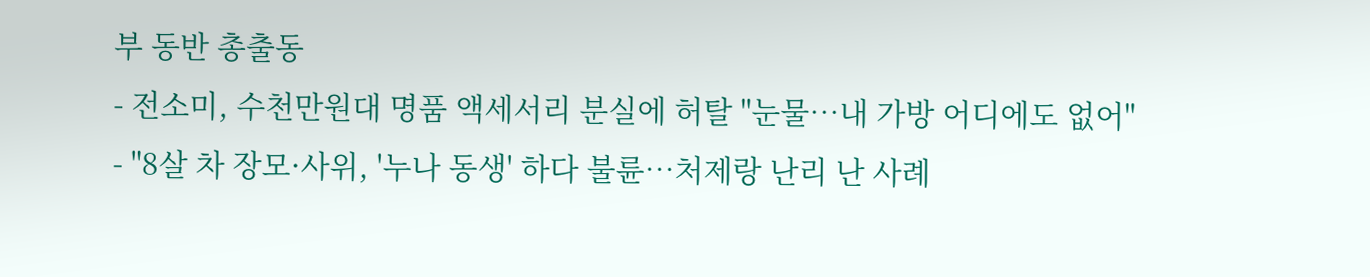부 동반 총출동
- 전소미, 수천만원대 명품 액세서리 분실에 허탈 "눈물…내 가방 어디에도 없어"
- "8살 차 장모·사위, '누나 동생' 하다 불륜…처제랑 난리 난 사례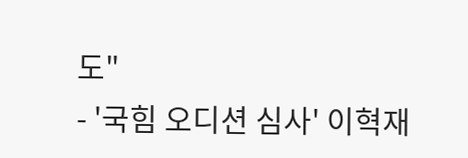도"
- '국힘 오디션 심사' 이혁재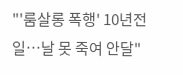"'룸살롱 폭행' 10년전 일…날 못 죽여 안달"